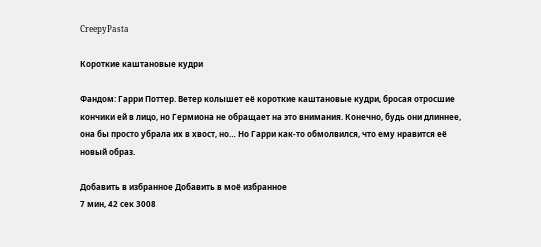CreepyPasta

Короткие каштановые кудри

Фандом: Гарри Поттер. Ветер колышет её короткие каштановые кудри, бросая отросшие кончики ей в лицо, но Гермиона не обращает на это внимания. Конечно, будь они длиннее, она бы просто убрала их в хвост, но… Но Гарри как-то обмолвился, что ему нравится её новый образ.

Добавить в избранное Добавить в моё избранное
7 мин, 42 сек 3008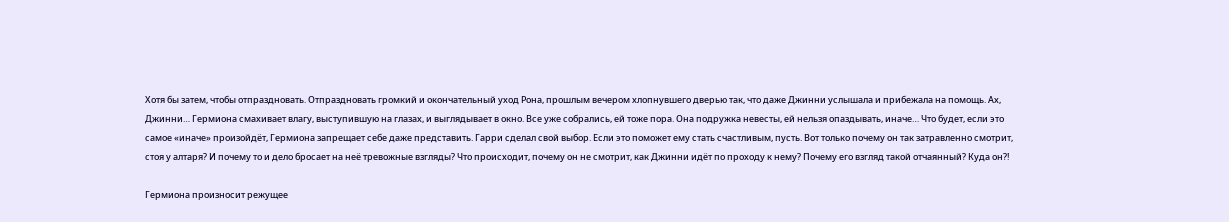Хотя бы затем, чтобы отпраздновать. Отпраздновать громкий и окончательный уход Рона, прошлым вечером хлопнувшего дверью так, что даже Джинни услышала и прибежала на помощь. Ах, Джинни… Гермиона смахивает влагу, выступившую на глазах, и выглядывает в окно. Все уже собрались, ей тоже пора. Она подружка невесты, ей нельзя опаздывать, иначе… Что будет, если это самое «иначе» произойдёт, Гермиона запрещает себе даже представить. Гарри сделал свой выбор. Если это поможет ему стать счастливым, пусть. Вот только почему он так затравленно смотрит, стоя у алтаря? И почему то и дело бросает на неё тревожные взгляды? Что происходит, почему он не смотрит, как Джинни идёт по проходу к нему? Почему его взгляд такой отчаянный? Куда он?!

Гермиона произносит режущее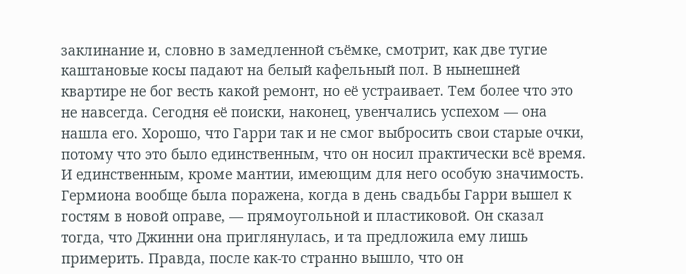заклинание и, словно в замедленной съёмке, смотрит, как две тугие каштановые косы падают на белый кафельный пол. В нынешней квартире не бог весть какой ремонт, но её устраивает. Тем более что это не навсегда. Сегодня её поиски, наконец, увенчались успехом — она нашла его. Хорошо, что Гарри так и не смог выбросить свои старые очки, потому что это было единственным, что он носил практически всё время. И единственным, кроме мантии, имеющим для него особую значимость. Гермиона вообще была поражена, когда в день свадьбы Гарри вышел к гостям в новой оправе, — прямоугольной и пластиковой. Он сказал тогда, что Джинни она приглянулась, и та предложила ему лишь примерить. Правда, после как-то странно вышло, что он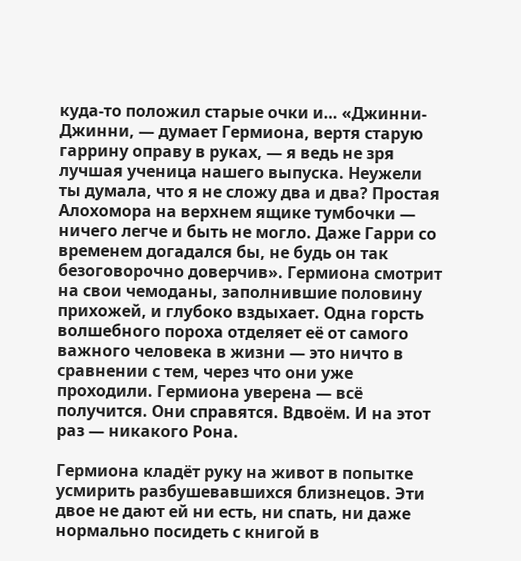куда-то положил старые очки и… «Джинни-Джинни, — думает Гермиона, вертя старую гаррину оправу в руках, — я ведь не зря лучшая ученица нашего выпуска. Неужели ты думала, что я не сложу два и два? Простая Алохомора на верхнем ящике тумбочки — ничего легче и быть не могло. Даже Гарри со временем догадался бы, не будь он так безоговорочно доверчив». Гермиона смотрит на свои чемоданы, заполнившие половину прихожей, и глубоко вздыхает. Одна горсть волшебного пороха отделяет её от самого важного человека в жизни — это ничто в сравнении с тем, через что они уже проходили. Гермиона уверена — всё получится. Они справятся. Вдвоём. И на этот раз — никакого Рона.

Гермиона кладёт руку на живот в попытке усмирить разбушевавшихся близнецов. Эти двое не дают ей ни есть, ни спать, ни даже нормально посидеть с книгой в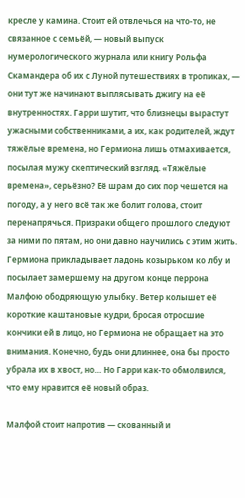кресле у камина. Стоит ей отвлечься на что-то, не связанное с семьёй, — новый выпуск нумерологического журнала или книгу Рольфа Скамандера об их с Луной путешествиях в тропиках, — они тут же начинают выплясывать джигу на её внутренностях. Гарри шутит, что близнецы вырастут ужасными собственниками, а их, как родителей, ждут тяжёлые времена, но Гермиона лишь отмахивается, посылая мужу скептический взгляд. «Тяжёлые времена», серьёзно? Её шрам до сих пор чешется на погоду, а у него всё так же болит голова, стоит перенапрячься. Призраки общего прошлого следуют за ними по пятам, но они давно научились с этим жить. Гермиона прикладывает ладонь козырьком ко лбу и посылает замершему на другом конце перрона Малфою ободряющую улыбку. Ветер колышет её короткие каштановые кудри, бросая отросшие кончики ей в лицо, но Гермиона не обращает на это внимания. Конечно, будь они длиннее, она бы просто убрала их в хвост, но… Но Гарри как-то обмолвился, что ему нравится её новый образ.

Малфой стоит напротив — скованный и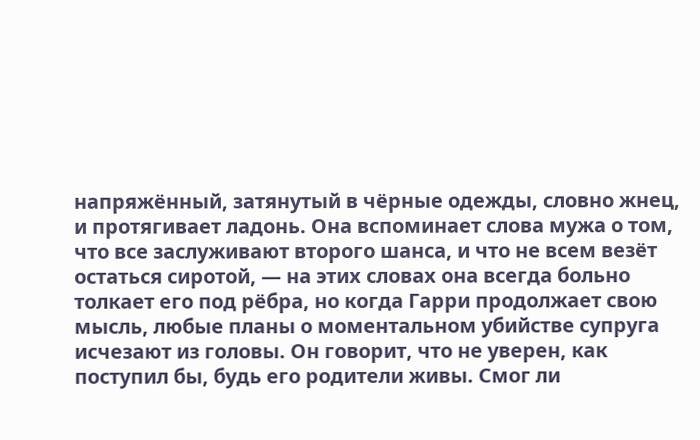напряжённый, затянутый в чёрные одежды, словно жнец, и протягивает ладонь. Она вспоминает слова мужа о том, что все заслуживают второго шанса, и что не всем везёт остаться сиротой, — на этих словах она всегда больно толкает его под рёбра, но когда Гарри продолжает свою мысль, любые планы о моментальном убийстве супруга исчезают из головы. Он говорит, что не уверен, как поступил бы, будь его родители живы. Смог ли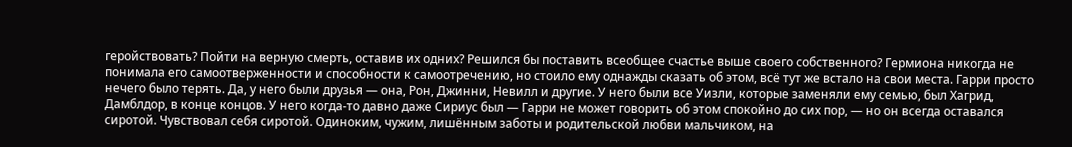геройствовать? Пойти на верную смерть, оставив их одних? Решился бы поставить всеобщее счастье выше своего собственного? Гермиона никогда не понимала его самоотверженности и способности к самоотречению, но стоило ему однажды сказать об этом, всё тут же встало на свои места. Гарри просто нечего было терять. Да, у него были друзья — она, Рон, Джинни, Невилл и другие. У него были все Уизли, которые заменяли ему семью, был Хагрид, Дамблдор, в конце концов. У него когда-то давно даже Сириус был — Гарри не может говорить об этом спокойно до сих пор, — но он всегда оставался сиротой. Чувствовал себя сиротой. Одиноким, чужим, лишённым заботы и родительской любви мальчиком, на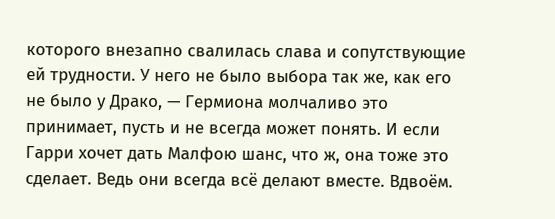которого внезапно свалилась слава и сопутствующие ей трудности. У него не было выбора так же, как его не было у Драко, — Гермиона молчаливо это принимает, пусть и не всегда может понять. И если Гарри хочет дать Малфою шанс, что ж, она тоже это сделает. Ведь они всегда всё делают вместе. Вдвоём.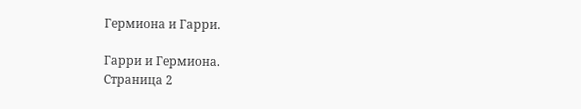Гермиона и Гарри.

Гарри и Гермиона.
Страница 2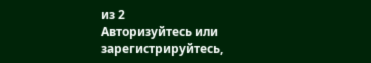из 2
Авторизуйтесь или зарегистрируйтесь,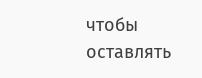чтобы оставлять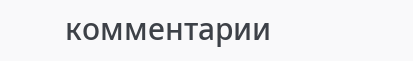комментарии